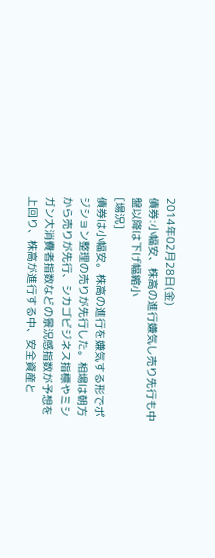2014年02月28日(金)
債券:小幅安、株高の進行嫌気し売り先行も中盤以降は下げ幅縮小
[場況]
債券は小幅安。株高の進行を嫌気する形でポジション整理の売りが先行した。相場は朝方から売りが先行、シカゴビジネス指標やミシガン大消費者指数などの景況感指数が予想を上回り、株高が進行する中、安全資産と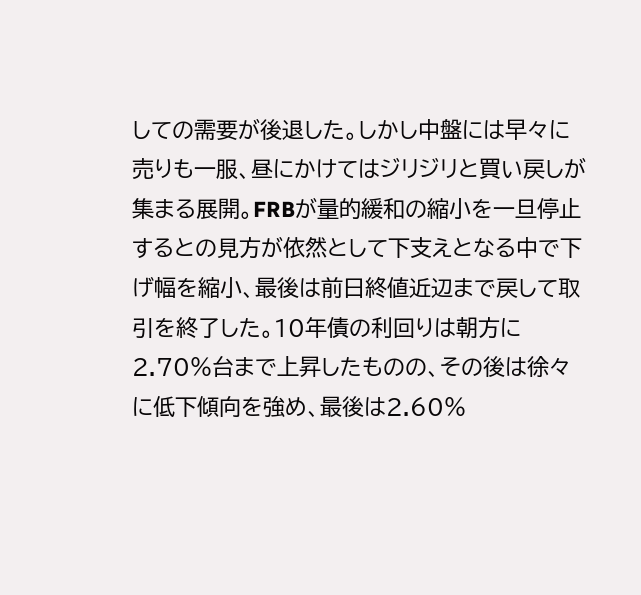しての需要が後退した。しかし中盤には早々に売りも一服、昼にかけてはジリジリと買い戻しが集まる展開。FRBが量的緩和の縮小を一旦停止するとの見方が依然として下支えとなる中で下げ幅を縮小、最後は前日終値近辺まで戻して取引を終了した。10年債の利回りは朝方に2.70%台まで上昇したものの、その後は徐々に低下傾向を強め、最後は2.60%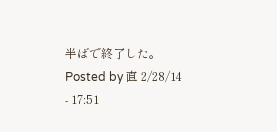半ばで終了した。
Posted by 直 2/28/14 - 17:51